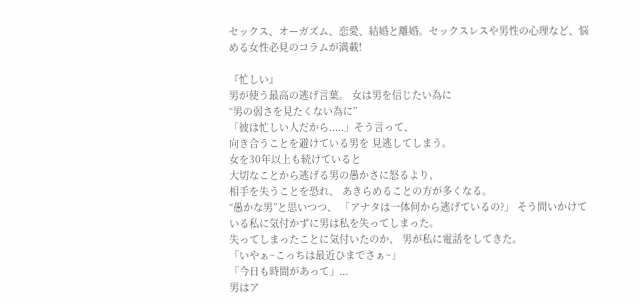セックス、オーガズム、恋愛、結婚と離婚。セックスレスや男性の心理など、悩める女性必見のコラムが満載!

『忙しい』
男が使う最高の逃げ言葉。 女は男を信じたい為に
“男の弱さを見たくない為に”
「彼は忙しい人だから.....」そう言って、
向き合うことを避けている男を 見逃してしまう。
女を30年以上も続けていると
大切なことから逃げる男の愚かさに怒るより、
相手を失うことを恐れ、 あきらめることの方が多くなる。
“愚かな男”と思いつつ、 「アナタは一体何から逃げているの?」 そう問いかけている私に気付かずに男は私を失ってしまった。
失ってしまったことに気付いたのか、 男が私に電話をしてきた。
「いやぁ~こっちは最近ひまでさぁ~」
「今日も時間があって」...
男はア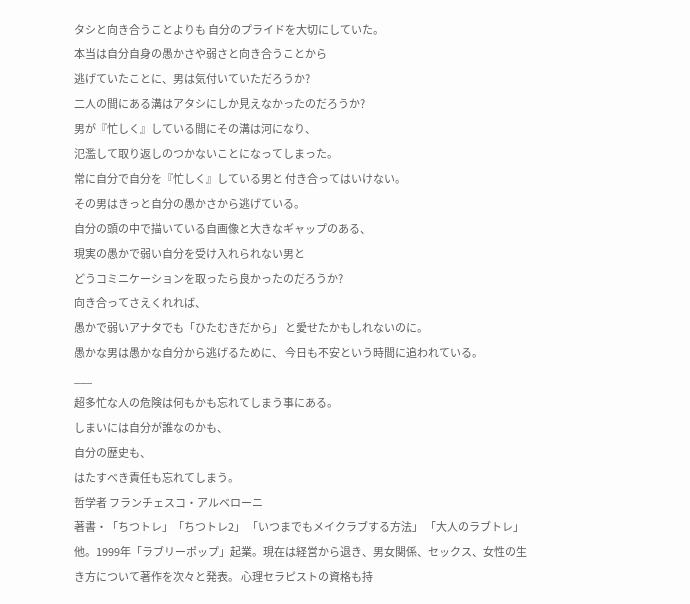タシと向き合うことよりも 自分のプライドを大切にしていた。
本当は自分自身の愚かさや弱さと向き合うことから
逃げていたことに、男は気付いていただろうか?
二人の間にある溝はアタシにしか見えなかったのだろうか?
男が『忙しく』している間にその溝は河になり、
氾濫して取り返しのつかないことになってしまった。
常に自分で自分を『忙しく』している男と 付き合ってはいけない。
その男はきっと自分の愚かさから逃げている。
自分の頭の中で描いている自画像と大きなギャップのある、
現実の愚かで弱い自分を受け入れられない男と
どうコミニケーションを取ったら良かったのだろうか?
向き合ってさえくれれば、
愚かで弱いアナタでも「ひたむきだから」 と愛せたかもしれないのに。
愚かな男は愚かな自分から逃げるために、 今日も不安という時間に追われている。
___
超多忙な人の危険は何もかも忘れてしまう事にある。
しまいには自分が誰なのかも、
自分の歴史も、
はたすべき責任も忘れてしまう。
哲学者 フランチェスコ・アルベローニ
著書・「ちつトレ」「ちつトレ2」 「いつまでもメイクラブする方法」 「大人のラブトレ」他。1999年「ラブリーポップ」起業。現在は経営から退き、男女関係、セックス、女性の生き方について著作を次々と発表。 心理セラピストの資格も持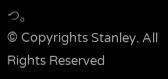つ。
© Copyrights Stanley. All Rights Reserved